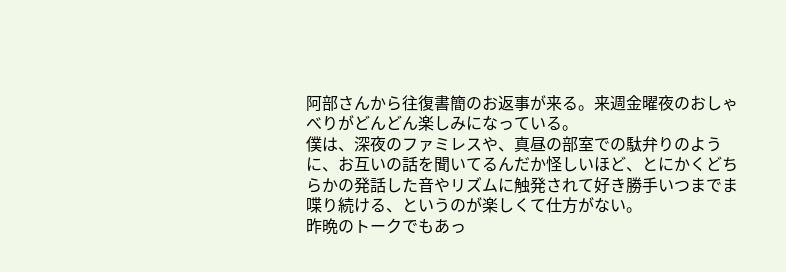阿部さんから往復書簡のお返事が来る。来週金曜夜のおしゃべりがどんどん楽しみになっている。
僕は、深夜のファミレスや、真昼の部室での駄弁りのように、お互いの話を聞いてるんだか怪しいほど、とにかくどちらかの発話した音やリズムに触発されて好き勝手いつまでま喋り続ける、というのが楽しくて仕方がない。
昨晩のトークでもあっ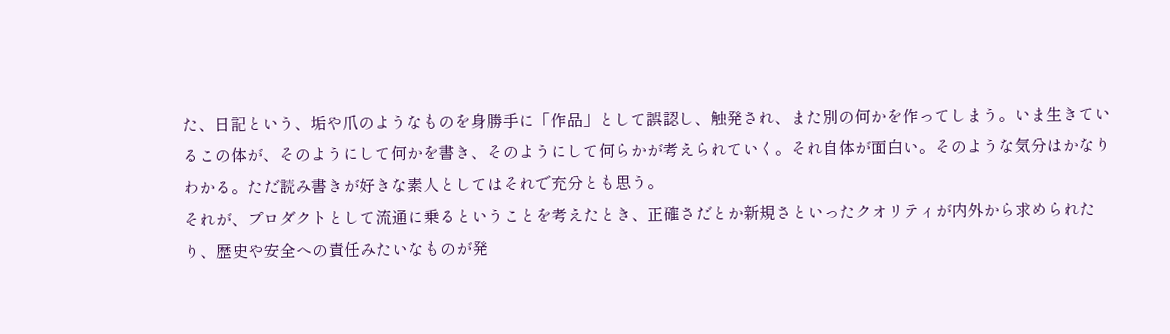た、日記という、垢や爪のようなものを身勝手に「作品」として誤認し、触発され、また別の何かを作ってしまう。いま生きているこの体が、そのようにして何かを書き、そのようにして何らかが考えられていく。それ自体が面白い。そのような気分はかなりわかる。ただ読み書きが好きな素人としてはそれで充分とも思う。
それが、プロダクトとして流通に乗るということを考えたとき、正確さだとか新規さといったクオリティが内外から求められたり、歴史や安全への責任みたいなものが発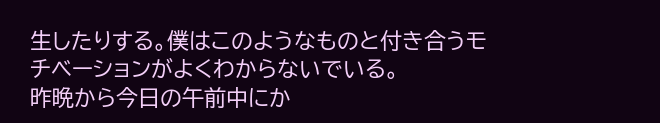生したりする。僕はこのようなものと付き合うモチベーションがよくわからないでいる。
昨晩から今日の午前中にか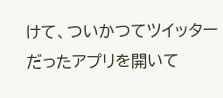けて、ついかつてツイッターだったアプリを開いて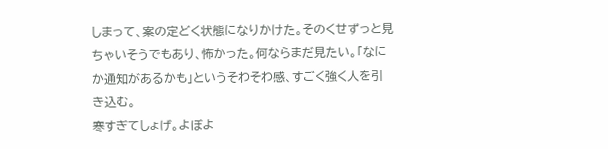しまって、案の定どく状態になりかけた。そのくせずっと見ちゃいそうでもあり、怖かった。何ならまだ見たい。「なにか通知があるかも」というそわそわ感、すごく強く人を引き込む。
寒すぎてしょげ。よぼよ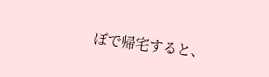ぼで帰宅すると、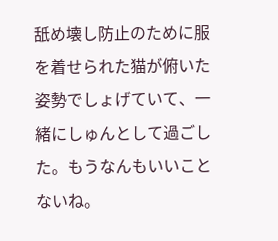舐め壊し防止のために服を着せられた猫が俯いた姿勢でしょげていて、一緒にしゅんとして過ごした。もうなんもいいことないね。